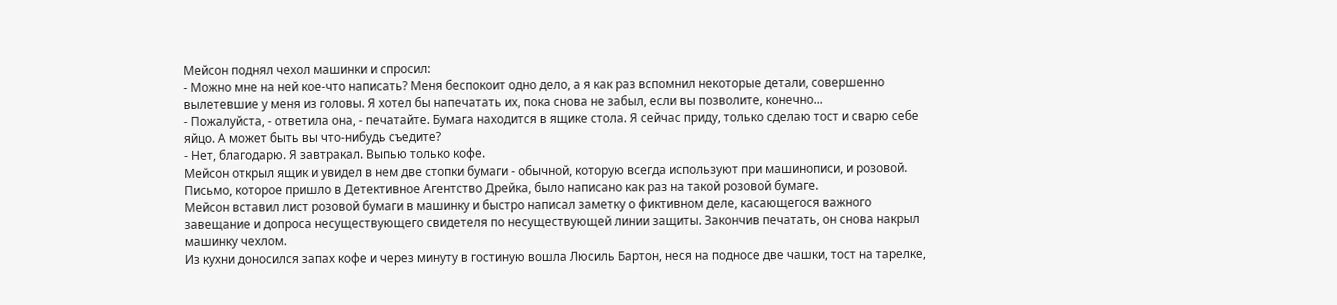Мейсон поднял чехол машинки и спросил:
- Можно мне на ней кое-что написать? Меня беспокоит одно дело, а я как раз вспомнил некоторые детали, совершенно вылетевшие у меня из головы. Я хотел бы напечатать их, пока снова не забыл, если вы позволите, конечно...
- Пожалуйста, - ответила она, - печатайте. Бумага находится в ящике стола. Я сейчас приду, только сделаю тост и сварю себе яйцо. А может быть вы что-нибудь съедите?
- Нет, благодарю. Я завтракал. Выпью только кофе.
Мейсон открыл ящик и увидел в нем две стопки бумаги - обычной, которую всегда используют при машинописи, и розовой. Письмо, которое пришло в Детективное Агентство Дрейка, было написано как раз на такой розовой бумаге.
Мейсон вставил лист розовой бумаги в машинку и быстро написал заметку о фиктивном деле, касающегося важного завещание и допроса несуществующего свидетеля по несуществующей линии защиты. Закончив печатать, он снова накрыл машинку чехлом.
Из кухни доносился запах кофе и через минуту в гостиную вошла Люсиль Бартон, неся на подносе две чашки, тост на тарелке,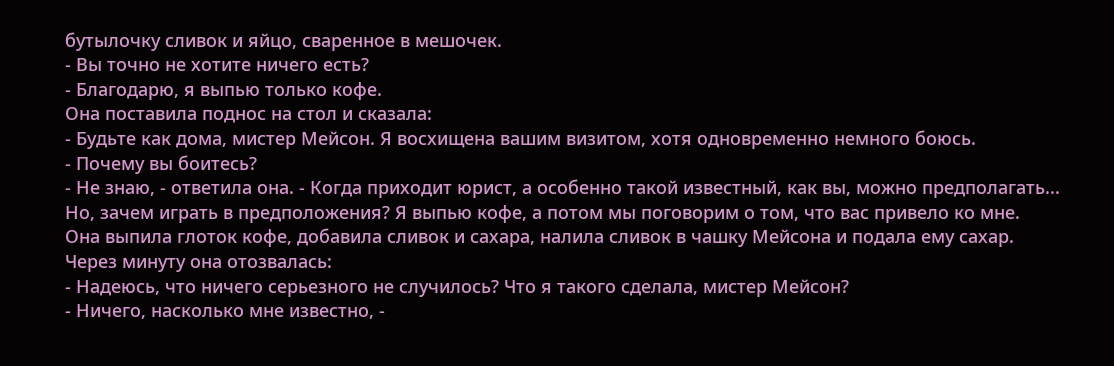бутылочку сливок и яйцо, сваренное в мешочек.
- Вы точно не хотите ничего есть?
- Благодарю, я выпью только кофе.
Она поставила поднос на стол и сказала:
- Будьте как дома, мистер Мейсон. Я восхищена вашим визитом, хотя одновременно немного боюсь.
- Почему вы боитесь?
- Не знаю, - ответила она. - Когда приходит юрист, а особенно такой известный, как вы, можно предполагать... Но, зачем играть в предположения? Я выпью кофе, а потом мы поговорим о том, что вас привело ко мне.
Она выпила глоток кофе, добавила сливок и сахара, налила сливок в чашку Мейсона и подала ему сахар. Через минуту она отозвалась:
- Надеюсь, что ничего серьезного не случилось? Что я такого сделала, мистер Мейсон?
- Ничего, насколько мне известно, -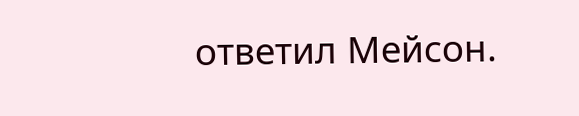ответил Мейсон.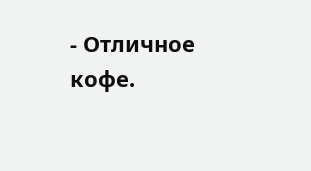- Отличное кофе.